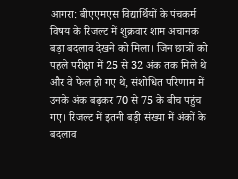आगरा: बीएएमएस विद्यार्थियों के पंचकर्म विषय के रिजल्ट में शुक्रवार शाम अचानक बड़ा बदलाव देखने को मिला। जिन छात्रों को पहले परीक्षा में 25 से 32 अंक तक मिले थे और वे फेल हो गए थे, संशोधित परिणाम में उनके अंक बढ़कर 70 से 75 के बीच पहुंच गए। रिजल्ट में इतनी बड़ी संख्या में अंकों के बदलाव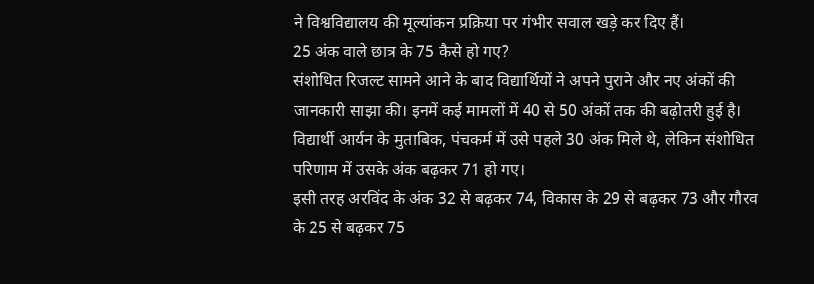ने विश्वविद्यालय की मूल्यांकन प्रक्रिया पर गंभीर सवाल खड़े कर दिए हैं।
25 अंक वाले छात्र के 75 कैसे हो गए?
संशोधित रिजल्ट सामने आने के बाद विद्यार्थियों ने अपने पुराने और नए अंकों की जानकारी साझा की। इनमें कई मामलों में 40 से 50 अंकों तक की बढ़ोतरी हुई है।
विद्यार्थी आर्यन के मुताबिक, पंचकर्म में उसे पहले 30 अंक मिले थे, लेकिन संशोधित परिणाम में उसके अंक बढ़कर 71 हो गए।
इसी तरह अरविंद के अंक 32 से बढ़कर 74, विकास के 29 से बढ़कर 73 और गौरव के 25 से बढ़कर 75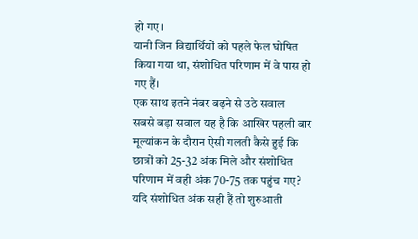हो गए।
यानी जिन विद्यार्थियों को पहले फेल घोषित किया गया था, संशोधित परिणाम में वे पास हो गए हैं।
एक साथ इतने नंबर बढ़ने से उठे सवाल
सबसे बड़ा सवाल यह है कि आखिर पहली बार मूल्यांकन के दौरान ऐसी गलती कैसे हुई कि छात्रों को 25-32 अंक मिले और संशोधित परिणाम में वही अंक 70-75 तक पहुंच गए?
यदि संशोधित अंक सही हैं तो शुरुआती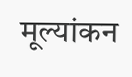मूल्यांकन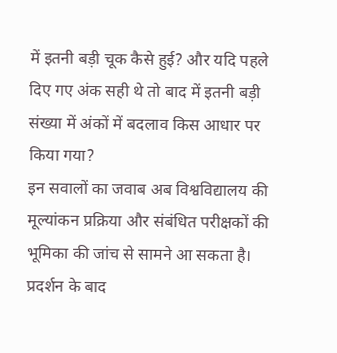में इतनी बड़ी चूक कैसे हुई? और यदि पहले दिए गए अंक सही थे तो बाद में इतनी बड़ी संख्या में अंकों में बदलाव किस आधार पर किया गया?
इन सवालों का जवाब अब विश्वविद्यालय की मूल्यांकन प्रक्रिया और संबंधित परीक्षकों की भूमिका की जांच से सामने आ सकता है।
प्रदर्शन के बाद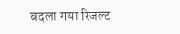बदला गया रिजल्ट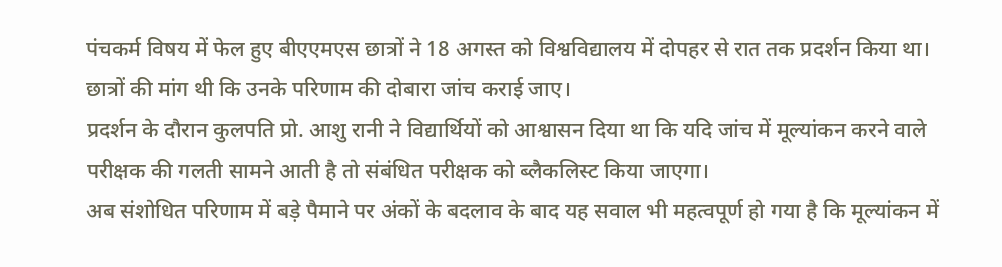पंचकर्म विषय में फेल हुए बीएएमएस छात्रों ने 18 अगस्त को विश्वविद्यालय में दोपहर से रात तक प्रदर्शन किया था। छात्रों की मांग थी कि उनके परिणाम की दोबारा जांच कराई जाए।
प्रदर्शन के दौरान कुलपति प्रो. आशु रानी ने विद्यार्थियों को आश्वासन दिया था कि यदि जांच में मूल्यांकन करने वाले परीक्षक की गलती सामने आती है तो संबंधित परीक्षक को ब्लैकलिस्ट किया जाएगा।
अब संशोधित परिणाम में बड़े पैमाने पर अंकों के बदलाव के बाद यह सवाल भी महत्वपूर्ण हो गया है कि मूल्यांकन में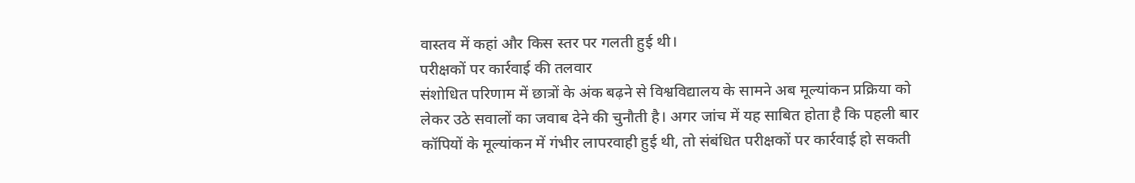वास्तव में कहां और किस स्तर पर गलती हुई थी।
परीक्षकों पर कार्रवाई की तलवार
संशोधित परिणाम में छात्रों के अंक बढ़ने से विश्वविद्यालय के सामने अब मूल्यांकन प्रक्रिया को लेकर उठे सवालों का जवाब देने की चुनौती है। अगर जांच में यह साबित होता है कि पहली बार कॉपियों के मूल्यांकन में गंभीर लापरवाही हुई थी, तो संबंधित परीक्षकों पर कार्रवाई हो सकती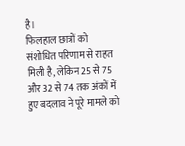है।
फिलहाल छात्रों को संशोधित परिणाम से राहत मिली है, लेकिन 25 से 75 और 32 से 74 तक अंकों में हुए बदलाव ने पूरे मामले को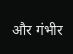और गंभीर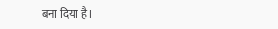बना दिया है।